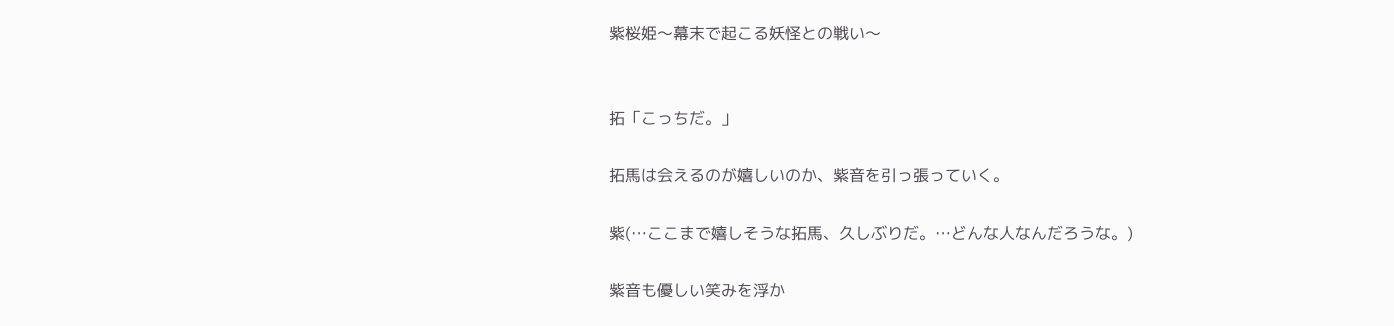紫桜姫〜幕末で起こる妖怪との戦い〜


拓「こっちだ。」

拓馬は会えるのが嬉しいのか、紫音を引っ張っていく。

紫(…ここまで嬉しそうな拓馬、久しぶりだ。…どんな人なんだろうな。)

紫音も優しい笑みを浮か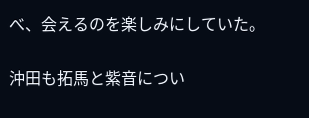べ、会えるのを楽しみにしていた。

沖田も拓馬と紫音につい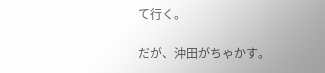て行く。

だが、沖田がちゃかす。